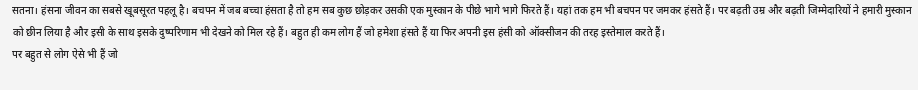सतना। हंसना जीवन का सबसे खूबसूरत पहलू है। बचपन में जब बच्चा हंसता है तो हम सब कुछ छोड़कर उसकी एक मुस्कान के पीछे भागे भागे फिरते हैं। यहां तक हम भी बचपन पर जमकर हंसते हैं। पर बढ़ती उम्र और बढ़ती जिम्मेदारियों ने हमारी मुस्कान को छीन लिया है और इसी के साथ इसके दुष्परिणाम भी देखने को मिल रहे हैं। बहुत ही कम लोग हैं जो हमेशा हंसते हैं या फिर अपनी इस हंसी को ऑक्सीजन की तरह इस्तेमाल करते हैं।
पर बहुत से लोग ऐसे भी हैं जो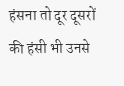हंसना तो दूर दूसरों की हंसी भी उनसे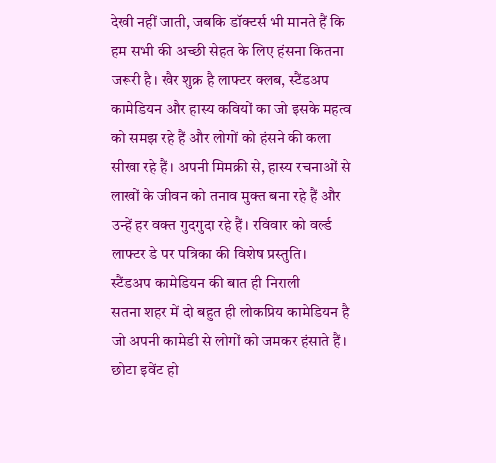देखी नहीं जाती, जबकि डॉक्टर्स भी मानते हैं कि हम सभी की अच्छी सेहत के लिए हंसना कितना जरूरी है। खैर शुक्र है लाफ्टर क्लब, स्टैंडअप कामेडियन और हास्य कवियों का जो इसके महत्व को समझ रहे हैं और लोगों को हंसने की कला सीखा रहे हैं। अपनी मिमक्री से, हास्य रचनाओं से लाखों के जीवन को तनाव मुक्त बना रहे हैं और उन्हें हर वक्त गुदगुदा रहे हैं। रविवार को वर्ल्ड लाफ्टर डे पर पत्रिका की विशेष प्रस्तुति।
स्टैंडअप कामेडियन की बात ही निराली
सतना शहर में दो बहुत ही लोकप्रिय कामेडियन है जो अपनी कामेडी से लोगों को जमकर हंसाते हैं। छोटा इवेंट हो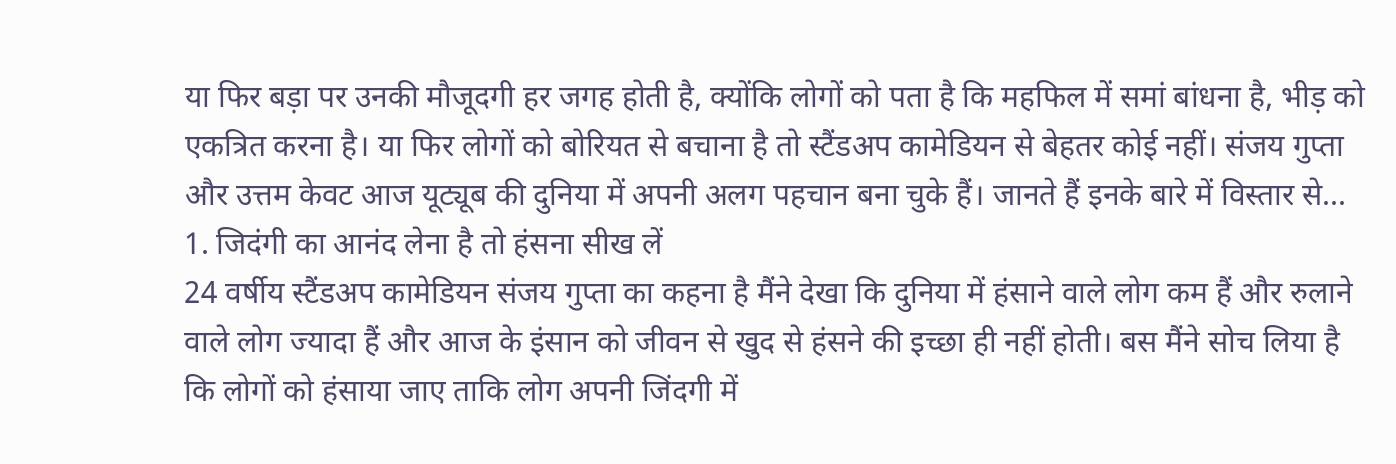या फिर बड़ा पर उनकी मौजूदगी हर जगह होती है, क्योंकि लोगों को पता है कि महफिल में समां बांधना है, भीड़ को एकत्रित करना है। या फिर लोगों को बोरियत से बचाना है तो स्टैंडअप कामेडियन से बेहतर कोई नहीं। संजय गुप्ता और उत्तम केवट आज यूट्यूब की दुनिया में अपनी अलग पहचान बना चुके हैं। जानते हैं इनके बारे में विस्तार से...
1. जिदंगी का आनंद लेना है तो हंसना सीख लें
24 वर्षीय स्टैंडअप कामेडियन संजय गुप्ता का कहना है मैंने देखा कि दुनिया में हंसाने वाले लोग कम हैं और रुलाने वाले लोग ज्यादा हैं और आज के इंसान को जीवन से खुद से हंसने की इच्छा ही नहीं होती। बस मैंने सोच लिया है कि लोगों को हंसाया जाए ताकि लोग अपनी जिंदगी में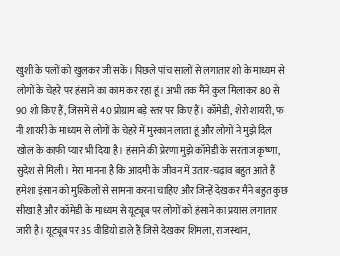खुशी के पलों को खुलकर जी सकें। पिछले पांच सालों से लगातार शो के माध्यम से लोगों के चेहरे पर हंसाने का काम कर रहा हूं। अभी तक मैंने कुल मिलाकर 80 से 90 शो किए हैं, जिसमें से 40 प्रोग्राम बड़े स्तर पर किए हैं। कॉमेडी, शेरो शायरी, फ नी शायरी के माध्यम से लोगों के चेहरे में मुस्कान लाता हूं और लोगों ने मुझे दिल खोल के काफी प्यार भी दिया है। हंसाने की प्रेरणा मुझे कॉमेडी के सरताज कृष्णा, सुदेश से मिली। मेरा मानना है कि आदमी के जीवन में उतार-चढ़ाव बहुत आते हैं हमेशा इंसान को मुश्किलों से सामना करना चाहिए और जिन्हें देखकर मैंने बहुत कुछ सीखा है और कॉमेडी के माध्यम से यूट्यूब पर लोगों को हंसाने का प्रयास लगातार जारी है। यूट्यूब पर 35 वीडियो डाले हैं जिसे देखकर शिमला, राजस्थान,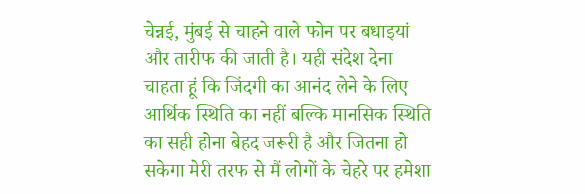चेन्नई, मुंबई से चाहने वाले फोन पर बधाइयां और तारीफ की जाती है। यही संदेश देना चाहता हूं कि जिंदगी का आनंद लेने के लिए आर्थिक स्थिति का नहीं बल्कि मानसिक स्थिति का सही होना बेहद जरूरी है और जितना हो सकेगा मेरी तरफ से मैं लोगों के चेहरे पर हमेशा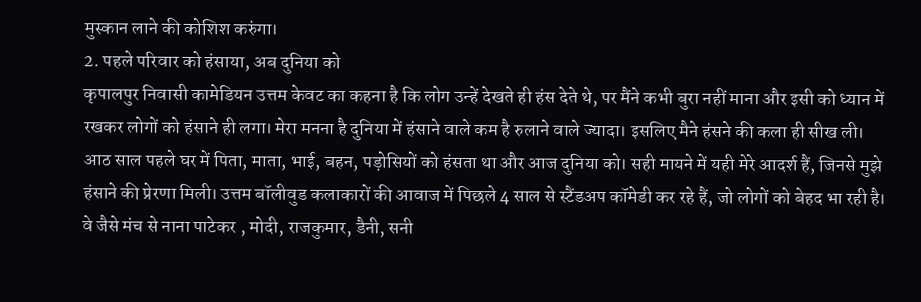मुस्कान लाने की कोशिश करुंगा।
2. पहले परिवार को हंसाया, अब दुनिया को
कृपालपुर निवासी कामेडियन उत्तम केवट का कहना है कि लोग उन्हें देखते ही हंस देते थे, पर मैंने कभी बुरा नहीं माना और इसी को ध्यान में रखकर लोगों को हंसाने ही लगा। मेरा मनना है दुनिया में हंसाने वाले कम है रुलाने वाले ज्यादा। इसलिए मैने हंसने की कला ही सीख ली। आठ साल पहले घर में पिता, माता, भाई, बहन, पड़ोसियों को हंसता था और आज दुनिया को। सही मायने में यही मेरे आदर्श हैं, जिनसे मुझे हंसाने की प्रेरणा मिली। उत्तम बॉलीवुड कलाकारों की आवाज में पिछले 4 साल से स्टैंडअप कॉमेडी कर रहे हैं, जो लोगों को बेहद भा रही है। वे जैसे मंच से नाना पाटेकर , मोदी, राजकुमार, डैनी, सनी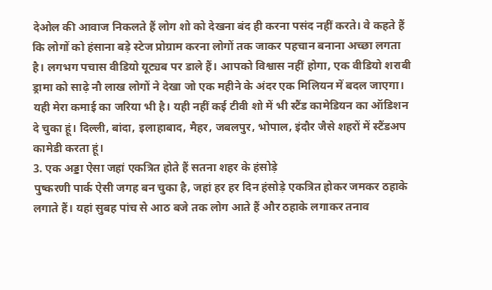देओल की आवाज निकलते हैं लोग शो को देखना बंद ही करना पसंद नहीं करते। वे कहते हैं कि लोगों को हंसाना बड़े स्टेज प्रोग्राम करना लोगों तक जाकर पहचान बनाना अच्छा लगता है। लगभग पचास वीडियो यूट्यब पर डाले हैं। आपको विश्वास नहीं होगा, एक वीडियो शराबी ड्रामा को साढ़े नौ लाख लोगों ने देखा जो एक महीने के अंदर एक मिलियन में बदल जाएगा। यही मेरा कमाई का जरिया भी है। यही नहीं कई टीवी शो में भी स्टैंड कामेडियन का ऑडिशन दे चुका हूं। दिल्ली, बांदा, इलाहाबाद, मैहर, जबलपुर, भोपाल, इंदौर जैसे शहरों में स्टैंडअप कामेडी करता हूं।
3. एक अड्डा ऐसा जहां एकत्रित होते हैं सतना शहर के हंसोड़े
पुष्करणी पार्क ऐसी जगह बन चुका है, जहां हर हर दिन हंसोड़े एकत्रित होकर जमकर ठहाके लगाते हैं। यहां सुबह पांच से आठ बजे तक लोग आते हैं और ठहाके लगाकर तनाव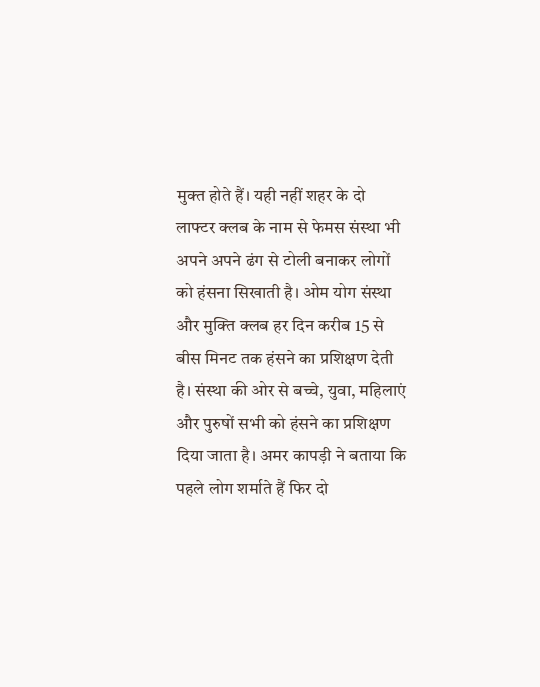मुक्त होते हैं। यही नहीं शहर के दो लाफ्टर क्लब के नाम से फेमस संस्था भी अपने अपने ढंग से टोली बनाकर लोगों को हंसना सिखाती है। ओम योग संस्था और मुक्ति क्लब हर दिन करीब 15 से बीस मिनट तक हंसने का प्रशिक्षण देती है। संस्था की ओर से बच्चे, युवा, महिलाएं और पुरुषों सभी को हंसने का प्रशिक्षण दिया जाता है। अमर कापड़ी ने बताया कि पहले लोग शर्माते हैं फिर दो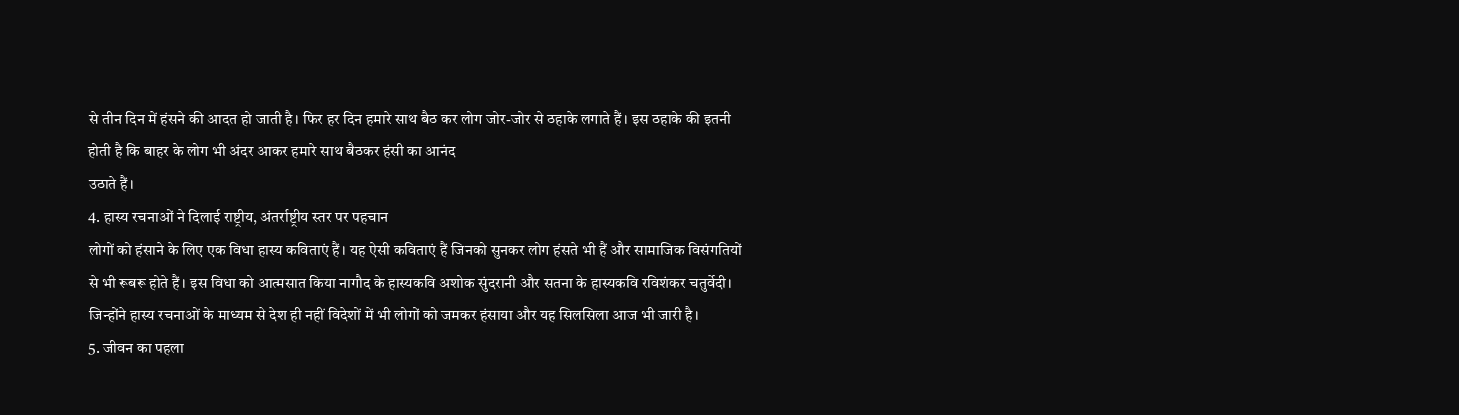से तीन दिन में हंसने की आदत हो जाती है। फिर हर दिन हमारे साथ बैठ कर लोग जोर-जोर से ठहाके लगाते हैं। इस ठहाके की इतनी होती है कि बाहर के लोग भी अंदर आकर हमारे साथ बैठकर हंसी का आनंद
उठाते हैं।
4. हास्य रचनाओं ने दिलाई राष्ट्रीय, अंतर्राष्ट्रीय स्तर पर पहचान
लोगों को हंसाने के लिए एक विधा हास्य कविताएं हैं। यह ऐसी कविताएं हैं जिनको सुनकर लोग हंसते भी हैं और सामाजिक विसंगतियों से भी रूबरू होते हैं। इस विधा को आत्मसात किया नागौद के हास्यकवि अशोक सुंदरानी और सतना के हास्यकवि रविशंकर चतुर्वेदी। जिन्होंने हास्य रचनाओं के माध्यम से देश ही नहीं विदेशों में भी लोगों को जमकर हंसाया और यह सिलसिला आज भी जारी है।
5. जीवन का पहला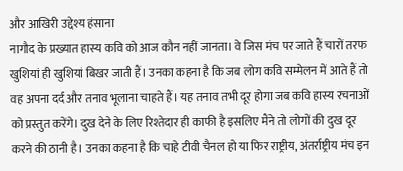और आखिरी उद्देश्य हंसाना
नागौद के प्रख्यात हास्य कवि को आज कौन नहीं जानता। वे जिस मंच पर जाते हैं चारों तरफ खुशियां ही खुशियां बिखर जाती हैं। उनका कहना है कि जब लोग कवि सम्मेलन में आते हैं तो वह अपना दर्द और तनाव भूलाना चाहते हैं। यह तनाव तभी दूर होगा जब कवि हास्य रचनाओं को प्रस्तुत करेंगे। दुख देने के लिए रिश्तेदार ही काफी है इसलिए मैंने तो लोगों की दुख दूर करने की ठानी है। उनका कहना है कि चाहे टीवी चैनल हो या फिर राष्ट्रीय, अंतर्राष्ट्रीय मंच इन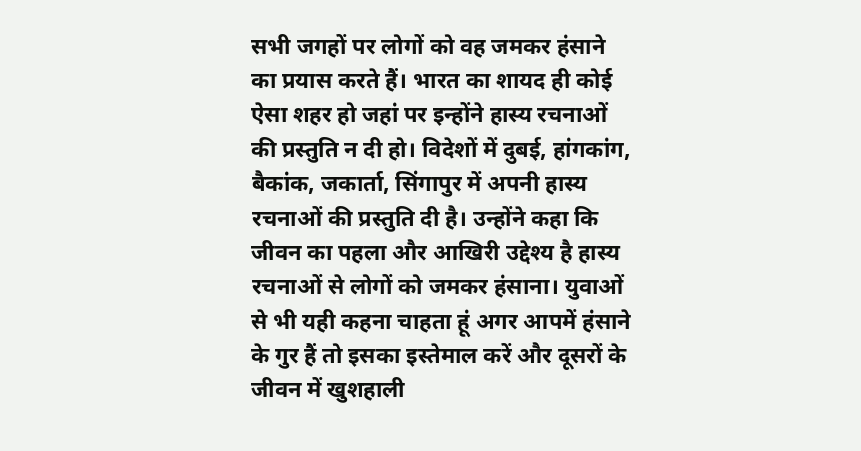सभी जगहों पर लोगों को वह जमकर हंसाने का प्रयास करते हैं। भारत का शायद ही कोई ऐसा शहर हो जहां पर इन्होंने हास्य रचनाओं की प्रस्तुति न दी हो। विदेशों में दुबई, हांगकांग, बैकांक, जकार्ता, सिंगापुर में अपनी हास्य रचनाओं की प्रस्तुति दी है। उन्होंने कहा कि जीवन का पहला और आखिरी उद्देश्य है हास्य रचनाओं से लोगों को जमकर हंसाना। युवाओं से भी यही कहना चाहता हूं अगर आपमें हंसाने के गुर हैं तो इसका इस्तेमाल करें और दूसरों के जीवन में खुशहाली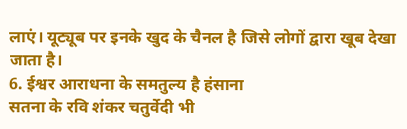लाएं। यूट्यूब पर इनके खुद के चैनल है जिसे लोगों द्वारा खूब देखा जाता है।
6. ईश्वर आराधना के समतुल्य है हंसाना
सतना के रवि शंकर चतुर्वेदी भी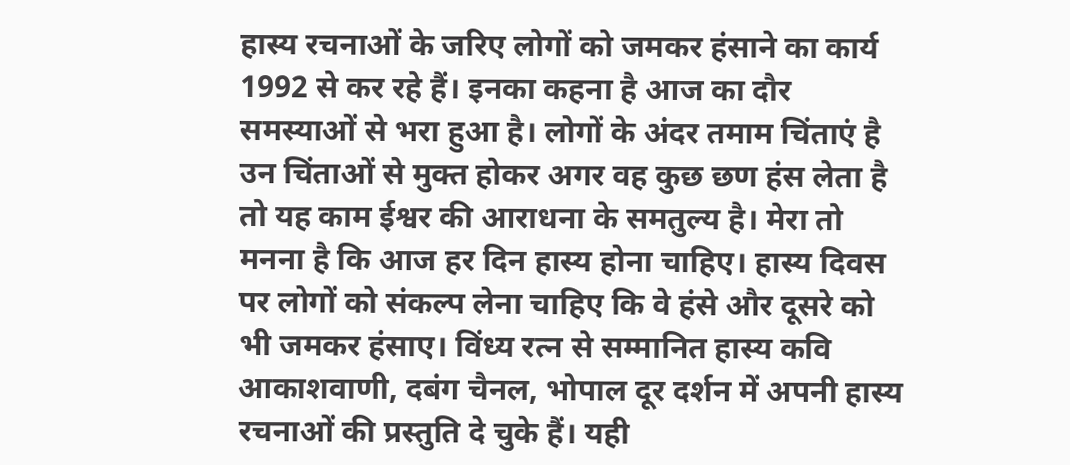हास्य रचनाओं के जरिए लोगों को जमकर हंसाने का कार्य 1992 से कर रहे हैं। इनका कहना है आज का दौर समस्याओं से भरा हुआ है। लोगों के अंदर तमाम चिंताएं है उन चिंताओं से मुक्त होकर अगर वह कुछ छण हंस लेता है तो यह काम ईश्वर की आराधना के समतुल्य है। मेरा तो मनना है कि आज हर दिन हास्य होना चाहिए। हास्य दिवस पर लोगों को संकल्प लेना चाहिए कि वे हंसे और दूसरे को भी जमकर हंसाए। विंध्य रत्न से सम्मानित हास्य कवि आकाशवाणी, दबंग चैनल, भोपाल दूर दर्शन में अपनी हास्य रचनाओं की प्रस्तुति दे चुके हैं। यही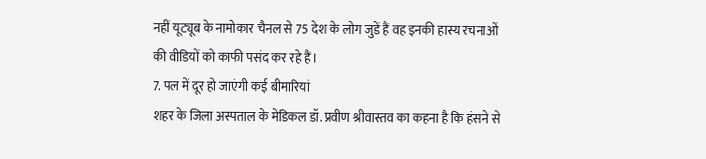नहीं यूट्यूब के नामोकार चैनल से 75 देश के लोग जुडें हैं वह इनकी हास्य रचनाओं की वीडियों को काफी पसंद कर रहे हैं।
7. पल में दूर हो जाएंगी कई बीमारियां
शहर के जिला अस्पताल के मेडिकल डॉ. प्रवीण श्रीवास्तव का कहना है कि हंसने से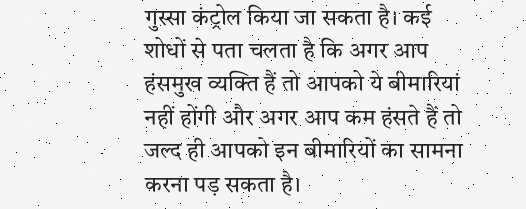गुस्सा कंट्रोल किया जा सकता है। कई शोधों से पता चलता है कि अगर आप हंसमुख व्यक्ति हैं तो आपको ये बीमारियां नहीं होंगी और अगर आप कम हंसते हैं तो जल्द ही आपको इन बीमारियों का सामना करना पड़ सकता है।